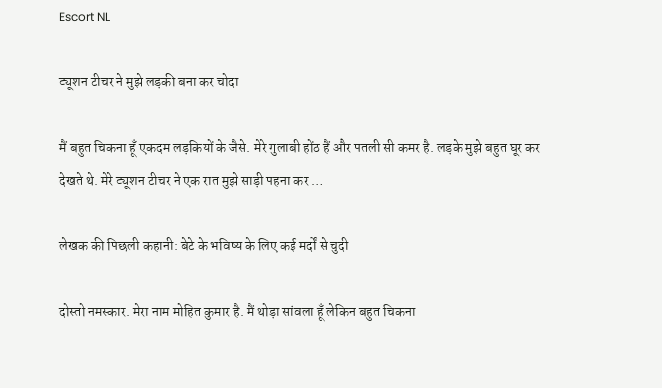Escort NL

ट्यूशन टीचर ने मुझे लड़की बना कर चोदा

मैं बहुत चिकना हूँ एकदम लड़कियों के जैसे. मेरे गुलाबी होंठ हैं और पतली सी कमर है. लड़के मुझे बहुत घूर कर देखते थे. मेरे ट्यूशन टीचर ने एक रात मुझे साड़ी पहना कर …

लेखक की पिछली कहानी: बेटे के भविष्य के लिए कई मर्दों से चुदी

दोस्तो नमस्कार. मेरा नाम मोहित कुमार है. मैं थोड़ा सांवला हूँ लेकिन बहुत चिकना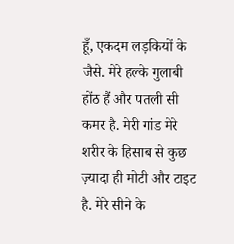हूँ, एकदम लड़कियों के जैसे. मेरे हल्के गुलाबी होंठ हैं और पतली सी कमर है. मेरी गांड मेरे शरीर के हिसाब से कुछ ज़्यादा ही मोटी और टाइट है. मेरे सीने के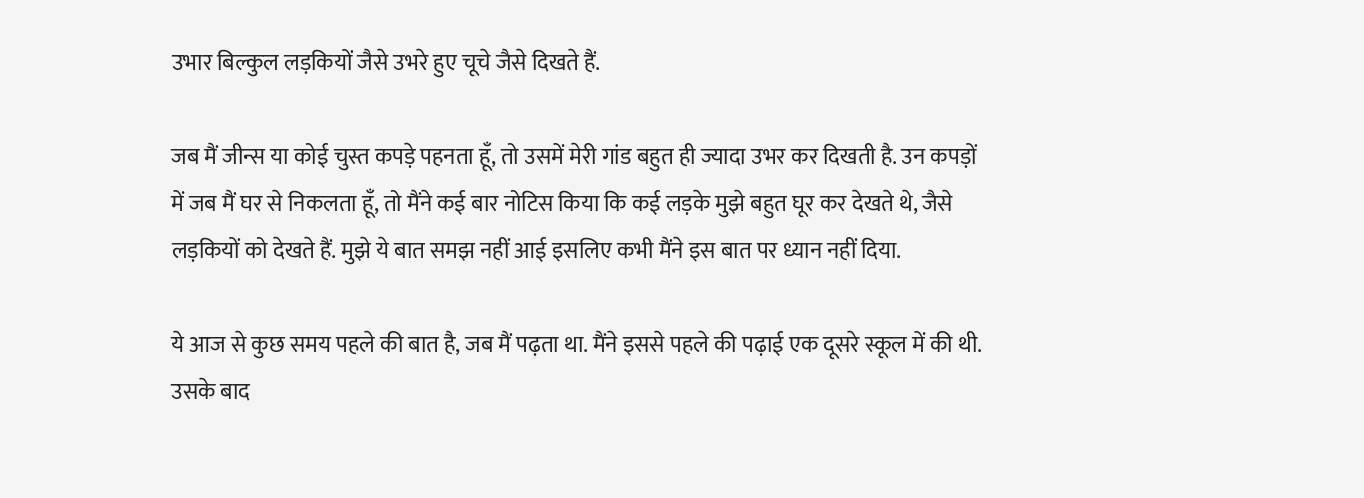उभार बिल्कुल लड़कियों जैसे उभरे हुए चूचे जैसे दिखते हैं.

जब मैं जीन्स या कोई चुस्त कपड़े पहनता हूँ, तो उसमें मेरी गांड बहुत ही ज्यादा उभर कर दिखती है. उन कपड़ों में जब मैं घर से निकलता हूँ, तो मैंने कई बार नोटिस किया कि कई लड़के मुझे बहुत घूर कर देखते थे, जैसे लड़कियों को देखते हैं. मुझे ये बात समझ नहीं आई इसलिए कभी मैंने इस बात पर ध्यान नहीं दिया.

ये आज से कुछ समय पहले की बात है, जब मैं पढ़ता था. मैंने इससे पहले की पढ़ाई एक दूसरे स्कूल में की थी. उसके बाद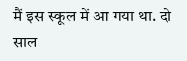मैं इस स्कूल में आ गया था. दो साल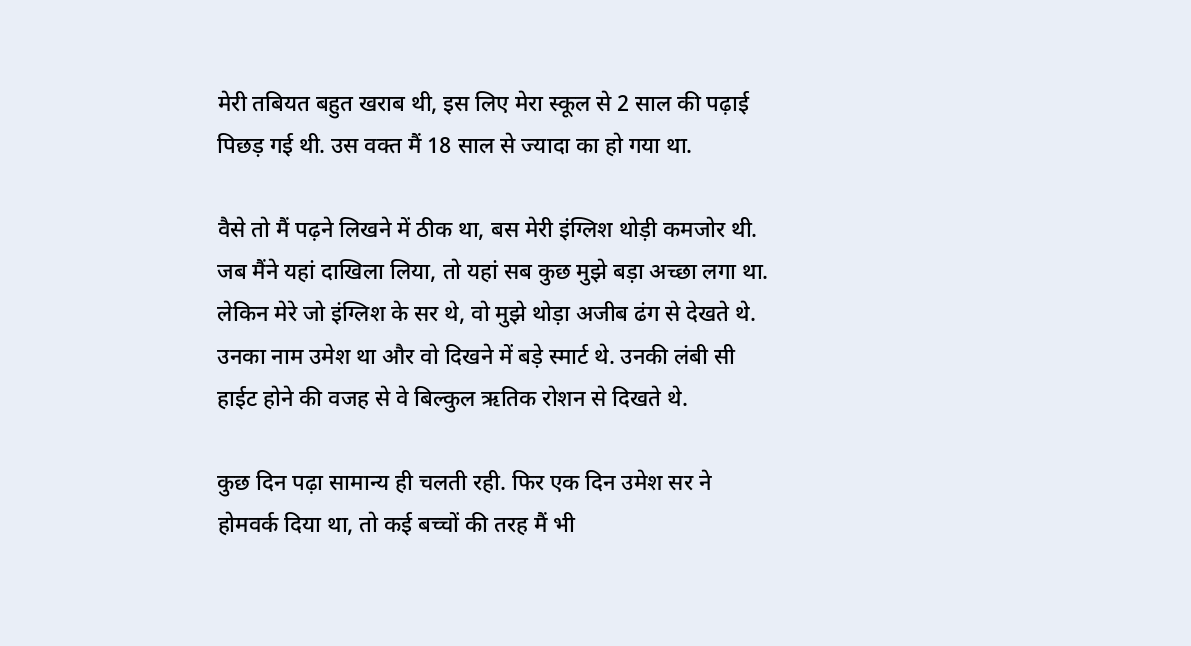मेरी तबियत बहुत खराब थी, इस लिए मेरा स्कूल से 2 साल की पढ़ाई पिछड़ गई थी. उस वक्त मैं 18 साल से ज्यादा का हो गया था.

वैसे तो मैं पढ़ने लिखने में ठीक था, बस मेरी इंग्लिश थोड़ी कमजोर थी. जब मैंने यहां दाखिला लिया, तो यहां सब कुछ मुझे बड़ा अच्छा लगा था. लेकिन मेरे जो इंग्लिश के सर थे, वो मुझे थोड़ा अजीब ढंग से देखते थे. उनका नाम उमेश था और वो दिखने में बड़े स्मार्ट थे. उनकी लंबी सी हाईट होने की वजह से वे बिल्कुल ऋतिक रोशन से दिखते थे.

कुछ दिन पढ़ा सामान्य ही चलती रही. फिर एक दिन उमेश सर ने होमवर्क दिया था, तो कई बच्चों की तरह मैं भी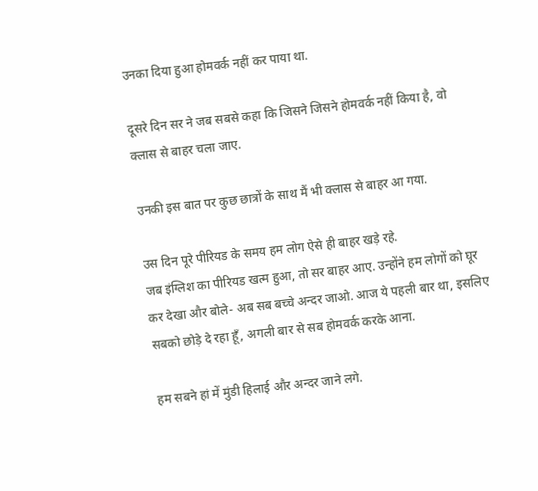उनका दिया हुआ होमवर्क नहीं कर पाया था.

दूसरे दिन सर ने जब सबसे कहा कि जिसने जिसने होमवर्क नहीं किया है, वो क्लास से बाहर चला जाए.

उनकी इस बात पर कुछ छात्रों के साथ मैं भी क्लास से बाहर आ गया.

उस दिन पूरे पीरियड के समय हम लोग ऐसे ही बाहर खड़े रहे.
जब इंग्लिश का पीरियड खत्म हुआ, तो सर बाहर आए. उन्होंने हम लोगों को घूर कर देखा और बोले- अब सब बच्चे अन्दर जाओ. आज ये पहली बार था, इसलिए सबको छोड़े दे रहा हूँ, अगली बार से सब होमवर्क करके आना.

हम सबने हां में मुंडी हिलाई और अन्दर जाने लगे.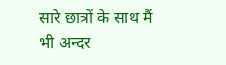सारे छात्रों के साथ मैं भी अन्दर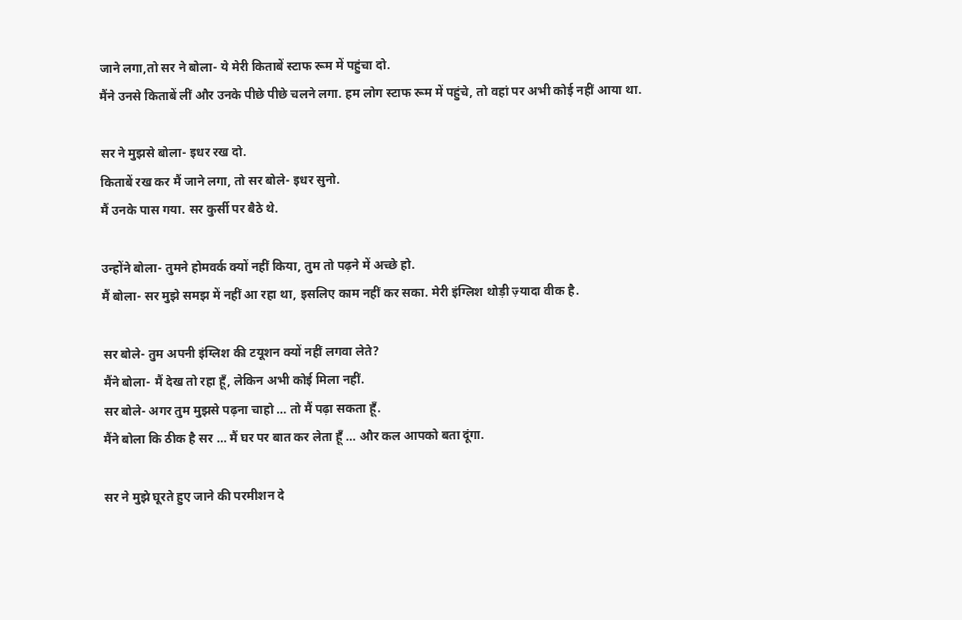जाने लगा,तो सर ने बोला- ये मेरी किताबें स्टाफ रूम में पहुंचा दो.
मैंने उनसे किताबें लीं और उनके पीछे पीछे चलने लगा. हम लोग स्टाफ रूम में पहुंचे, तो वहां पर अभी कोई नहीं आया था.

सर ने मुझसे बोला- इधर रख दो.
किताबें रख कर मैं जाने लगा, तो सर बोले- इधर सुनो.
मैं उनके पास गया. सर कुर्सी पर बैठे थे.

उन्होंने बोला- तुमने होमवर्क क्यों नहीं किया, तुम तो पढ़ने में अच्छे हो.
मैं बोला- सर मुझे समझ में नहीं आ रहा था, इसलिए काम नहीं कर सका. मेरी इंग्लिश थोड़ी ज़्यादा वीक है.

सर बोले- तुम अपनी इंग्लिश की टयूशन क्यों नहीं लगवा लेते?
मैंने बोला- मैं देख तो रहा हूँ, लेकिन अभी कोई मिला नहीं.
सर बोले- अगर तुम मुझसे पढ़ना चाहो … तो मैं पढ़ा सकता हूँ.
मैंने बोला कि ठीक है सर … मैं घर पर बात कर लेता हूँ … और कल आपको बता दूंगा.

सर ने मुझे घूरते हुए जाने की परमीशन दे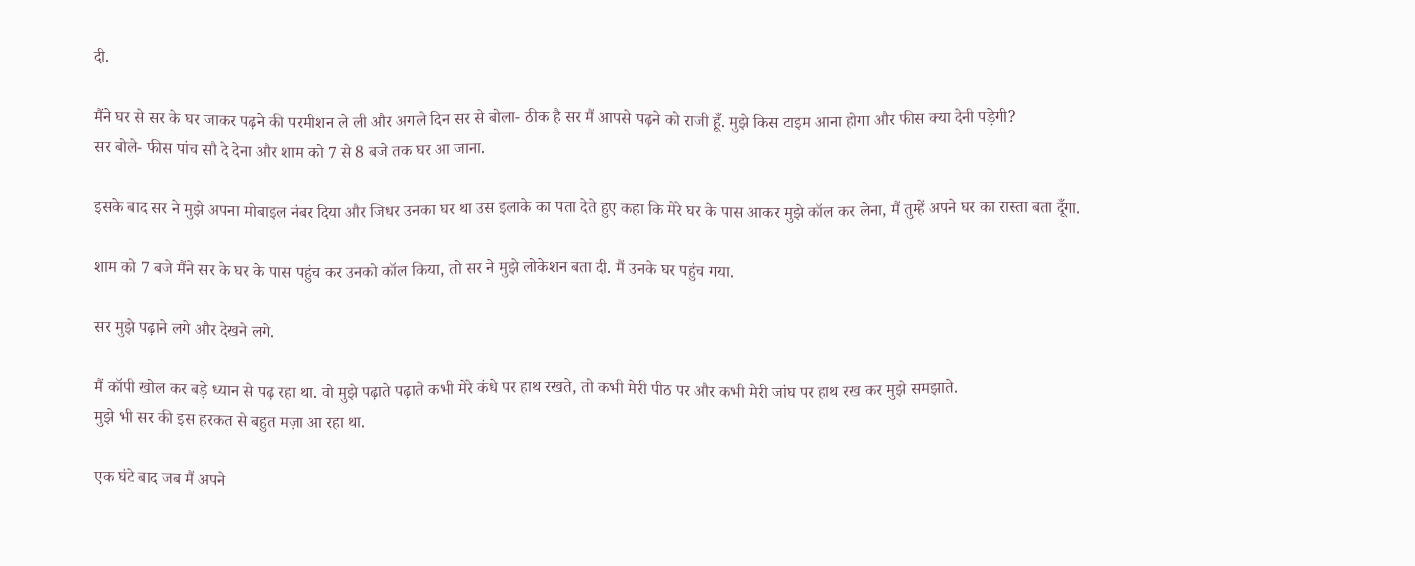दी.

मैंने घर से सर के घर जाकर पढ़ने की परमीशन ले ली और अगले दिन सर से बोला- ठीक है सर मैं आपसे पढ़ने को राजी हूँ. मुझे किस टाइम आना होगा और फीस क्या देनी पड़ेगी?
सर बोले- फीस पांच सौ दे देना और शाम को 7 से 8 बजे तक घर आ जाना.

इसके बाद सर ने मुझे अपना मोबाइल नंबर दिया और जिधर उनका घर था उस इलाके का पता देते हुए कहा कि मेरे घर के पास आकर मुझे कॉल कर लेना, मैं तुम्हें अपने घर का रास्ता बता दूँगा.

शाम को 7 बजे मैंने सर के घर के पास पहुंच कर उनको कॉल किया, तो सर ने मुझे लोकेशन बता दी. मैं उनके घर पहुंच गया.

सर मुझे पढ़ाने लगे और देखने लगे.

मैं कॉपी खोल कर बड़े ध्यान से पढ़ रहा था. वो मुझे पढ़ाते पढ़ाते कभी मेरे कंधे पर हाथ रखते, तो कभी मेरी पीठ पर और कभी मेरी जांघ पर हाथ रख कर मुझे समझाते.
मुझे भी सर की इस हरकत से बहुत मज़ा आ रहा था.

एक घंटे बाद जब मैं अपने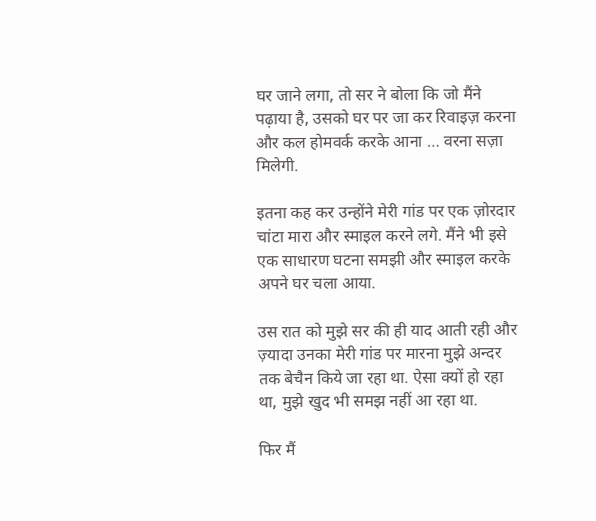घर जाने लगा, तो सर ने बोला कि जो मैंने पढ़ाया है, उसको घर पर जा कर रिवाइज़ करना और कल होमवर्क करके आना … वरना सज़ा मिलेगी.

इतना कह कर उन्होंने मेरी गांड पर एक ज़ोरदार चांटा मारा और स्माइल करने लगे. मैंने भी इसे एक साधारण घटना समझी और स्माइल करके अपने घर चला आया.

उस रात को मुझे सर की ही याद आती रही और ज़्यादा उनका मेरी गांड पर मारना मुझे अन्दर तक बेचैन किये जा रहा था. ऐसा क्यों हो रहा था, मुझे खुद भी समझ नहीं आ रहा था.

फिर मैं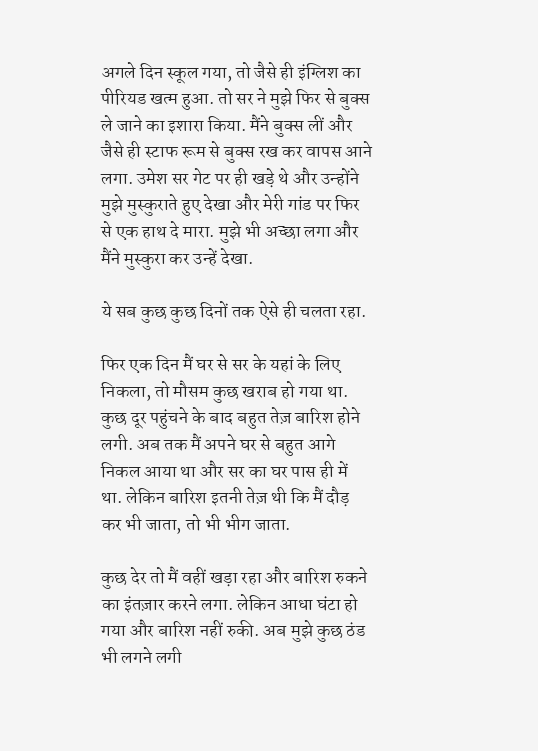अगले दिन स्कूल गया, तो जैसे ही इंग्लिश का पीरियड खत्म हुआ. तो सर ने मुझे फिर से बुक्स ले जाने का इशारा किया. मैंने बुक्स लीं और जैसे ही स्टाफ रूम से बुक्स रख कर वापस आने लगा. उमेश सर गेट पर ही खड़े थे और उन्होंने मुझे मुस्कुराते हुए देखा और मेरी गांड पर फिर से एक हाथ दे मारा. मुझे भी अच्छा लगा और मैंने मुस्कुरा कर उन्हें देखा.

ये सब कुछ कुछ दिनों तक ऐसे ही चलता रहा.

फिर एक दिन मैं घर से सर के यहां के लिए निकला, तो मौसम कुछ खराब हो गया था. कुछ दूर पहुंचने के बाद बहुत तेज़ बारिश होने लगी. अब तक मैं अपने घर से बहुत आगे निकल आया था और सर का घर पास ही में था. लेकिन बारिश इतनी तेज़ थी कि मैं दौड़ कर भी जाता, तो भी भीग जाता.

कुछ देर तो मैं वहीं खड़ा रहा और बारिश रुकने का इंतज़ार करने लगा. लेकिन आधा घंटा हो गया और बारिश नहीं रुकी. अब मुझे कुछ ठंड भी लगने लगी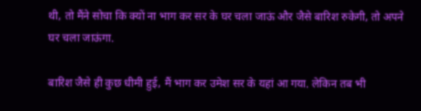थी, तो मैंने सोचा कि क्यों ना भाग कर सर के घर चला जाऊं और जैसे बारिश रुकेगी, तो अपने घर चला जाऊंगा.

बारिश जैसे ही कुछ धीमी हुई, मैं भाग कर उमेश सर के यहां आ गया. लेकिन तब भी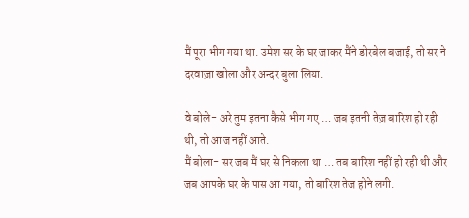मैं पूरा भीग गया था. उमेश सर के घर जाकर मैंने डोरबेल बजाई, तो सर ने दरवाज़ा खोला और अन्दर बुला लिया.

वे बोले- अरे तुम इतना कैसे भीग गए … जब इतनी तेज़ बारिश हो रही थी, तो आज नहीं आते.
मैं बोला- सर जब मैं घर से निकला था … तब बारिश नहीं हो रही थी और जब आपके घर के पास आ गया, तो बारिश तेज होने लगी.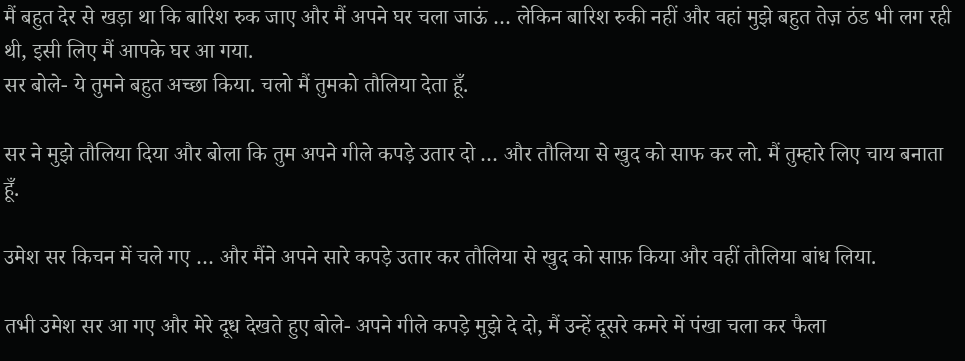मैं बहुत देर से खड़ा था कि बारिश रुक जाए और मैं अपने घर चला जाऊं … लेकिन बारिश रुकी नहीं और वहां मुझे बहुत तेज़ ठंड भी लग रही थी, इसी लिए मैं आपके घर आ गया.
सर बोले- ये तुमने बहुत अच्छा किया. चलो मैं तुमको तौलिया देता हूँ.

सर ने मुझे तौलिया दिया और बोला कि तुम अपने गीले कपड़े उतार दो … और तौलिया से खुद को साफ कर लो. मैं तुम्हारे लिए चाय बनाता हूँ.

उमेश सर किचन में चले गए … और मैंने अपने सारे कपड़े उतार कर तौलिया से खुद को साफ़ किया और वहीं तौलिया बांध लिया.

तभी उमेश सर आ गए और मेरे दूध देखते हुए बोले- अपने गीले कपड़े मुझे दे दो, मैं उन्हें दूसरे कमरे में पंखा चला कर फैला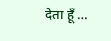देता हूँ …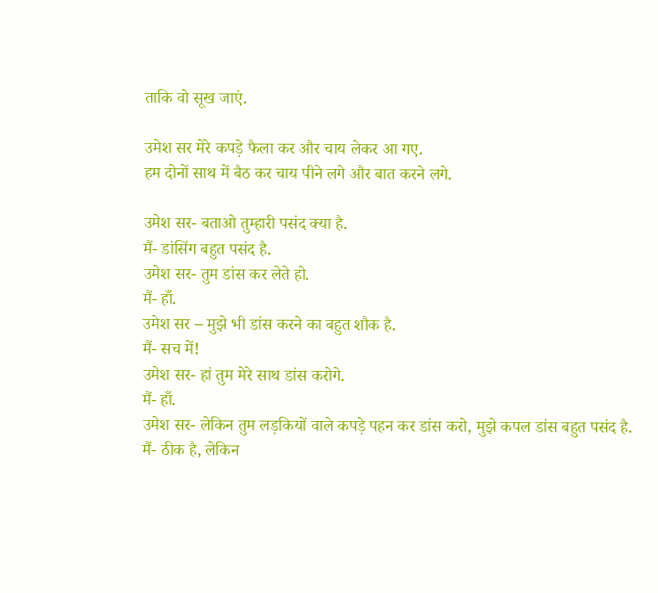ताकि वो सूख जाएं.

उमेश सर मेरे कपड़े फैला कर और चाय लेकर आ गए.
हम दोनों साथ में बैठ कर चाय पीने लगे और बात करने लगे.

उमेश सर- बताओ तुम्हारी पसंद क्या है.
मैं- डांसिंग बहुत पसंद है.
उमेश सर- तुम डांस कर लेते हो.
मैं- हाँ.
उमेश सर – मुझे भी डांस करने का बहुत शौक है.
मैं- सच में!
उमेश सर- हां तुम मेरे साथ डांस करोगे.
मैं- हाँ.
उमेश सर- लेकिन तुम लड़कियों वाले कपड़े पहन कर डांस करो, मुझे कपल डांस बहुत पसंद है.
मैं- ठीक है, लेकिन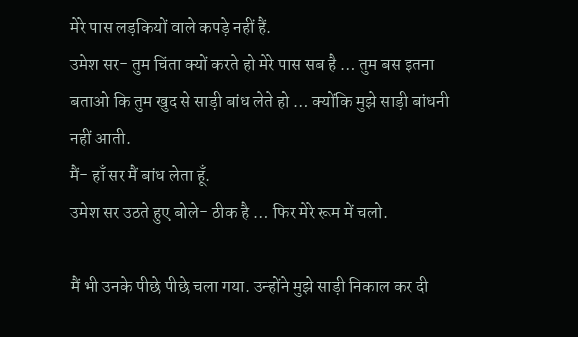मेरे पास लड़कियों वाले कपड़े नहीं हैं.
उमेश सर- तुम चिंता क्यों करते हो मेरे पास सब है … तुम बस इतना बताओ कि तुम खुद से साड़ी बांध लेते हो … क्योंकि मुझे साड़ी बांधनी नहीं आती.
मैं- हाँ सर मैं बांध लेता हूँ.
उमेश सर उठते हुए बोले- ठीक है … फिर मेरे रूम में चलो.

मैं भी उनके पीछे पीछे चला गया. उन्होंने मुझे साड़ी निकाल कर दी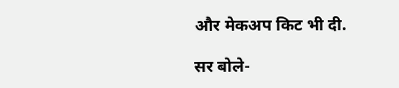और मेकअप किट भी दी.

सर बोले-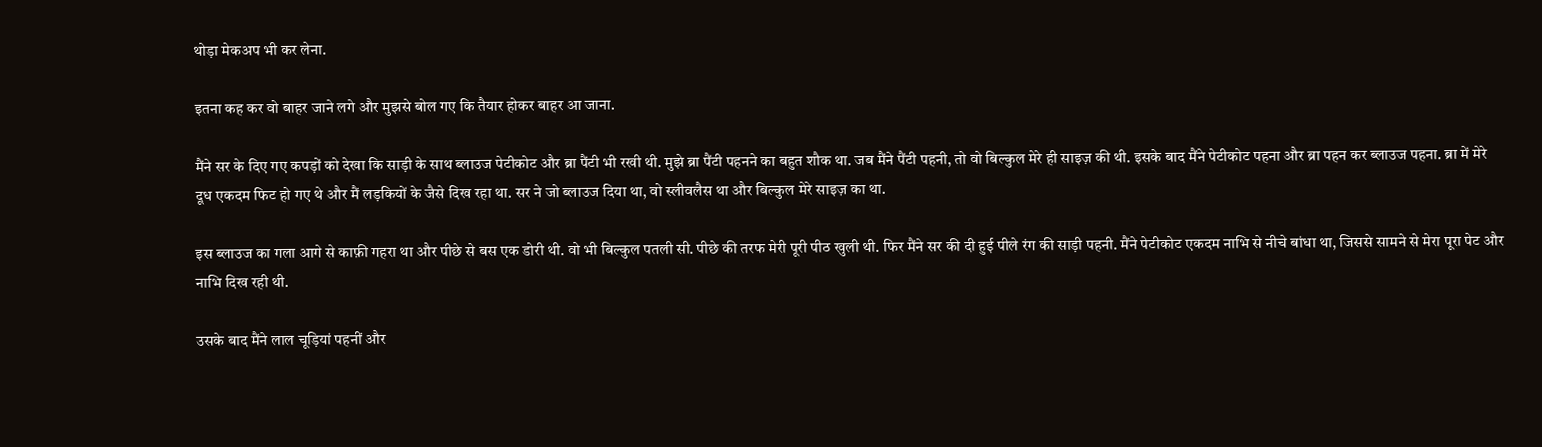थोड़ा मेकअप भी कर लेना.

इतना कह कर वो बाहर जाने लगे और मुझसे बोल गए कि तैयार होकर बाहर आ जाना.

मैंने सर के दिए गए कपड़ों को देखा कि साड़ी के साथ ब्लाउज पेटीकोट और ब्रा पैंटी भी रखी थी. मुझे ब्रा पैंटी पहनने का बहुत शौक था. जब मैंने पैंटी पहनी, तो वो बिल्कुल मेरे ही साइज़ की थी. इसके बाद मैंने पेटीकोट पहना और ब्रा पहन कर ब्लाउज पहना. ब्रा में मेरे दूध एकदम फिट हो गए थे और मैं लड़कियों के जैसे दिख रहा था. सर ने जो ब्लाउज दिया था, वो स्लीवलैस था और बिल्कुल मेरे साइज़ का था.

इस ब्लाउज का गला आगे से काफ़ी गहरा था और पीछे से बस एक डोरी थी. वो भी बिल्कुल पतली सी. पीछे की तरफ मेरी पूरी पीठ खुली थी. फिर मैंने सर की दी हुई पीले रंग की साड़ी पहनी. मैंने पेटीकोट एकदम नाभि से नीचे बांधा था, जिससे सामने से मेरा पूरा पेट और नाभि दिख रही थी.

उसके बाद मैंने लाल चूड़ियां पहनीं और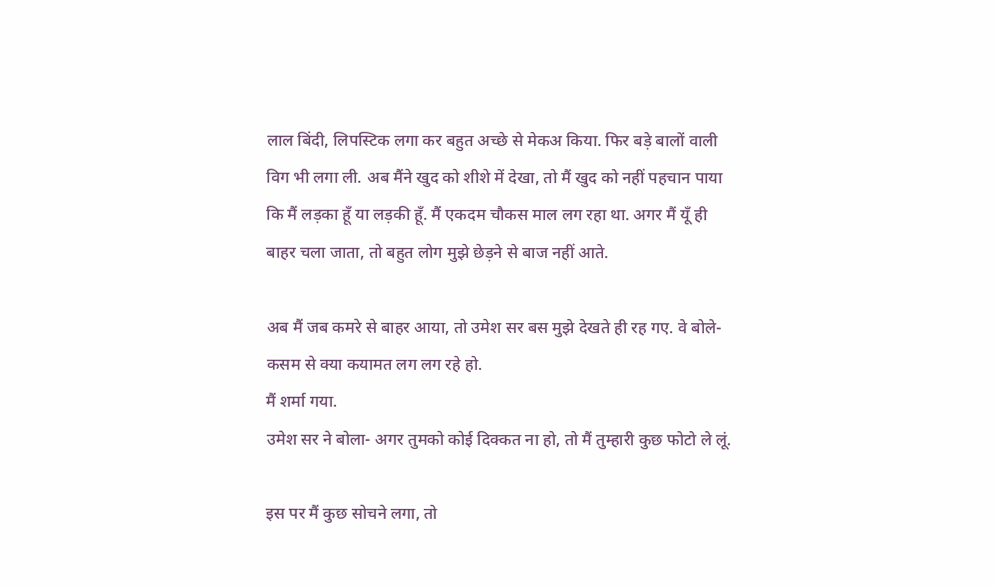लाल बिंदी, लिपस्टिक लगा कर बहुत अच्छे से मेकअ किया. फिर बड़े बालों वाली विग भी लगा ली. अब मैंने खुद को शीशे में देखा, तो मैं खुद को नहीं पहचान पाया कि मैं लड़का हूँ या लड़की हूँ. मैं एकदम चौकस माल लग रहा था. अगर मैं यूँ ही बाहर चला जाता, तो बहुत लोग मुझे छेड़ने से बाज नहीं आते.

अब मैं जब कमरे से बाहर आया, तो उमेश सर बस मुझे देखते ही रह गए. वे बोले- कसम से क्या कयामत लग लग रहे हो.
मैं शर्मा गया.
उमेश सर ने बोला- अगर तुमको कोई दिक्कत ना हो, तो मैं तुम्हारी कुछ फोटो ले लूं.

इस पर मैं कुछ सोचने लगा, तो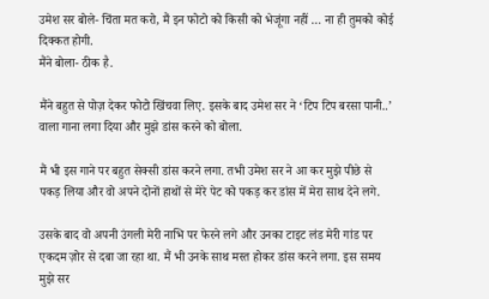उमेश सर बोले- चिंता मत करो, मैं इन फोटो को किसी को भेजूंगा नहीं … ना ही तुमको कोई दिक्कत होगी.
मैंने बोला- ठीक है.

मैंने बहुत से पोज़ देकर फोटो खिंचवा लिए. इसके बाद उमेश सर ने ‘टिप टिप बरसा पानी..’ वाला गाना लगा दिया और मुझे डांस करने को बोला.

मैं भी इस गाने पर बहुत सेक्सी डांस करने लगा. तभी उमेश सर ने आ कर मुझे पीछे से पकड़ लिया और वो अपने दोनों हाथों से मेरे पेट को पकड़ कर डांस में मेरा साथ देने लगे.

उसके बाद वो अपनी उंगली मेरी नाभि पर फेरने लगे और उनका टाइट लंड मेरी गांड पर एकदम ज़ोर से दबा जा रहा था. मैं भी उनके साथ मस्त होकर डांस करने लगा. इस समय मुझे सर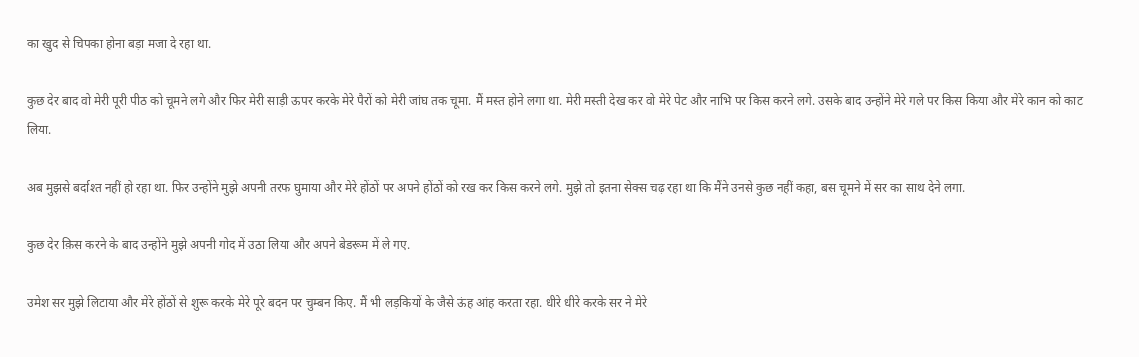का खुद से चिपका होना बड़ा मजा दे रहा था.

कुछ देर बाद वो मेरी पूरी पीठ को चूमने लगे और फिर मेरी साड़ी ऊपर करके मेरे पैरों को मेरी जांघ तक चूमा. मैं मस्त होने लगा था. मेरी मस्ती देख कर वो मेरे पेट और नाभि पर किस करने लगे. उसके बाद उन्होंने मेरे गले पर किस किया और मेरे कान को काट लिया.

अब मुझसे बर्दाश्त नहीं हो रहा था. फिर उन्होंने मुझे अपनी तरफ घुमाया और मेरे होंठों पर अपने होंठों को रख कर किस करने लगे. मुझे तो इतना सेक्स चढ़ रहा था कि मैंने उनसे कुछ नहीं कहा, बस चूमने में सर का साथ देने लगा.

कुछ देर क़िस करने के बाद उन्होंने मुझे अपनी गोद में उठा लिया और अपने बेडरूम में ले गए.

उमेश सर मुझे लिटाया और मेरे होंठों से शुरू करके मेरे पूरे बदन पर चुम्बन किए. मैं भी लड़कियों के जैसे ऊंह आंह करता रहा. धीरे धीरे करके सर ने मेरे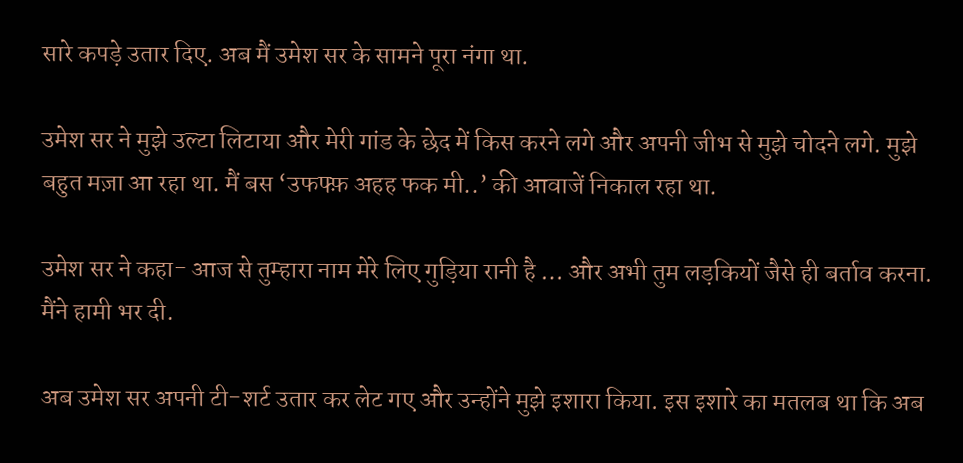सारे कपड़े उतार दिए. अब मैं उमेश सर के सामने पूरा नंगा था.

उमेश सर ने मुझे उल्टा लिटाया और मेरी गांड के छेद में किस करने लगे और अपनी जीभ से मुझे चोदने लगे. मुझे बहुत मज़ा आ रहा था. मैं बस ‘उफफ्फ़ अहह फक मी..’ की आवाजें निकाल रहा था.

उमेश सर ने कहा- आज से तुम्हारा नाम मेरे लिए गुड़िया रानी है … और अभी तुम लड़कियों जैसे ही बर्ताव करना.
मैंने हामी भर दी.

अब उमेश सर अपनी टी-शर्ट उतार कर लेट गए और उन्होंने मुझे इशारा किया. इस इशारे का मतलब था कि अब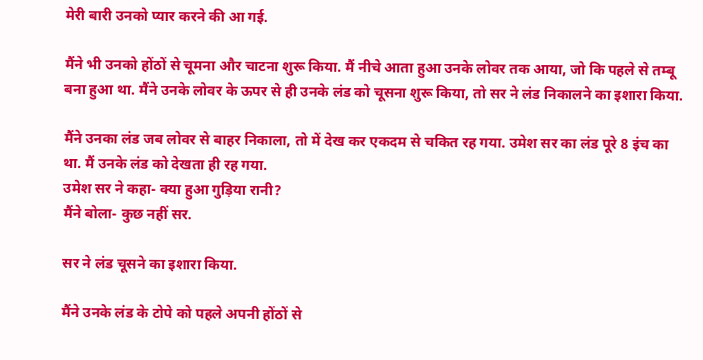मेरी बारी उनको प्यार करने की आ गई.

मैंने भी उनको होंठों से चूमना और चाटना शुरू किया. मैं नीचे आता हुआ उनके लोवर तक आया, जो कि पहले से तम्बू बना हुआ था. मैंने उनके लोवर के ऊपर से ही उनके लंड को चूसना शुरू किया, तो सर ने लंड निकालने का इशारा किया.

मैंने उनका लंड जब लोवर से बाहर निकाला, तो में देख कर एकदम से चकित रह गया. उमेश सर का लंड पूरे 8 इंच का था. मैं उनके लंड को देखता ही रह गया.
उमेश सर ने कहा- क्या हुआ गुड़िया रानी?
मैंने बोला- कुछ नहीं सर.

सर ने लंड चूसने का इशारा किया.

मैंने उनके लंड के टोपे को पहले अपनी होंठों से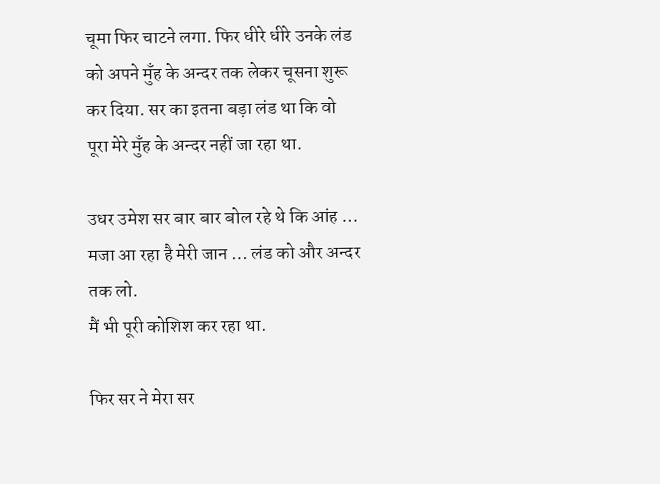चूमा फिर चाटने लगा. फिर धीरे धीरे उनके लंड को अपने मुँह के अन्दर तक लेकर चूसना शुरू कर दिया. सर का इतना बड़ा लंड था कि वो पूरा मेरे मुँह के अन्दर नहीं जा रहा था.

उधर उमेश सर बार बार बोल रहे थे कि आंह … मजा आ रहा है मेरी जान … लंड को और अन्दर तक लो.
मैं भी पूरी कोशिश कर रहा था.

फिर सर ने मेरा सर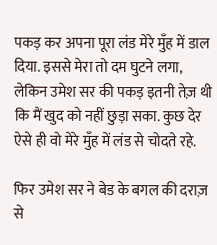पकड़ कर अपना पूरा लंड मेरे मुँह में डाल दिया. इससे मेरा तो दम घुटने लगा, लेकिन उमेश सर की पकड़ इतनी तेज़ थी कि मैं खुद को नहीं छुड़ा सका. कुछ देर ऐसे ही वो मेरे मुँह में लंड से चोदते रहे.

फिर उमेश सर ने बेड के बगल की दराज़ से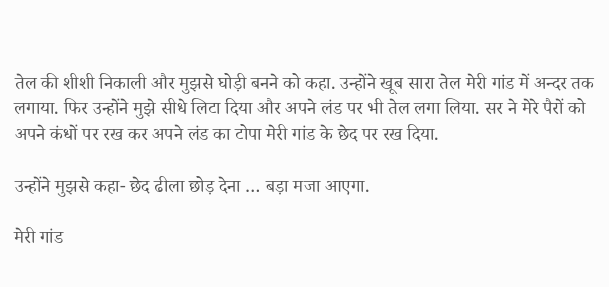तेल की शीशी निकाली और मुझसे घोड़ी बनने को कहा. उन्होंने खूब सारा तेल मेरी गांड में अन्दर तक लगाया. फिर उन्होंने मुझे सीधे लिटा दिया और अपने लंड पर भी तेल लगा लिया. सर ने मेरे पैरों को अपने कंधों पर रख कर अपने लंड का टोपा मेरी गांड के छेद पर रख दिया.

उन्होंने मुझसे कहा- छेद ढीला छोड़ देना … बड़ा मजा आएगा.

मेरी गांड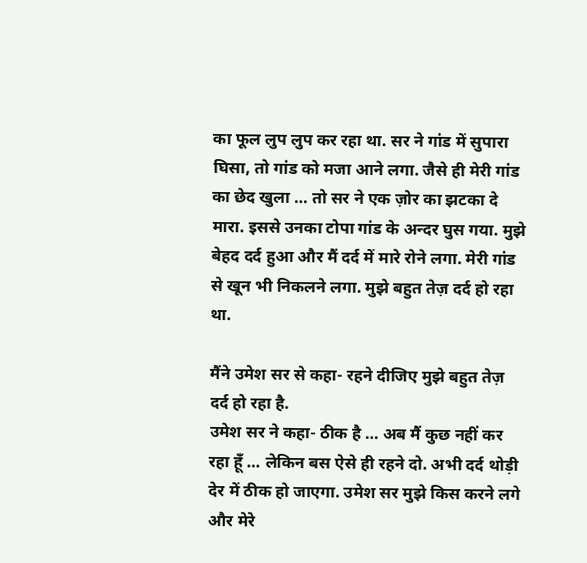का फूल लुप लुप कर रहा था. सर ने गांड में सुपारा घिसा, तो गांड को मजा आने लगा. जैसे ही मेरी गांड का छेद खुला … तो सर ने एक ज़ोर का झटका दे मारा. इससे उनका टोपा गांड के अन्दर घुस गया. मुझे बेहद दर्द हुआ और मैं दर्द में मारे रोने लगा. मेरी गांड से खून भी निकलने लगा. मुझे बहुत तेज़ दर्द हो रहा था.

मैंने उमेश सर से कहा- रहने दीजिए मुझे बहुत तेज़ दर्द हो रहा है.
उमेश सर ने कहा- ठीक है … अब मैं कुछ नहीं कर रहा हूँ … लेकिन बस ऐसे ही रहने दो. अभी दर्द थोड़ी देर में ठीक हो जाएगा. उमेश सर मुझे किस करने लगे और मेरे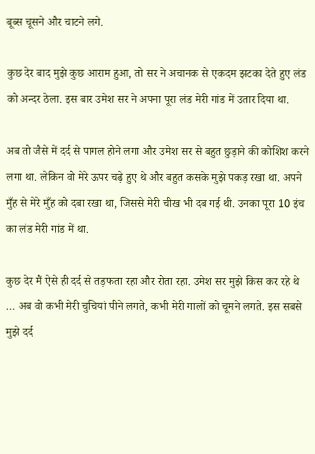बूब्स चूसने और चाटने लगे.

कुछ देर बाद मुझे कुछ आराम हुआ, तो सर ने अचानक से एकदम झटका देते हुए लंड को अन्दर ठेला. इस बार उमेश सर ने अपना पूरा लंड मेरी गांड में उतार दिया था.

अब तो जैसे में दर्द से पागल होने लगा और उमेश सर से बहुत छुड़ाने की कोशिश करने लगा था. लेकिन वो मेरे ऊपर चढ़े हुए थे और बहुत कसके मुझे पकड़ रखा था. अपने मुँह से मेरे मुँह को दबा रखा था, जिससे मेरी चीख भी दब गई थी. उनका पूरा 10 इंच का लंड मेरी गांड में था.

कुछ देर मैं ऐसे ही दर्द से तड़फता रहा और रोता रहा. उमेश सर मुझे किस कर रहे थे … अब वो कभी मेरी चुचियां पीने लगते, कभी मेरी गालों को चूमने लगते. इस सबसे मुझे दर्द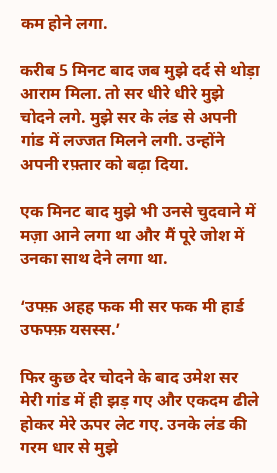कम होने लगा.

करीब 5 मिनट बाद जब मुझे दर्द से थोड़ा आराम मिला. तो सर धीरे धीरे मुझे चोदने लगे. मुझे सर के लंड से अपनी गांड में लज्जत मिलने लगी. उन्होंने अपनी रफ़्तार को बढ़ा दिया.

एक मिनट बाद मुझे भी उनसे चुदवाने में मज़ा आने लगा था और मैं पूरे जोश में उनका साथ देने लगा था.

‘उफ्फ़ अहह फक मी सर फक मी हार्ड उफफ्फ़ यसस्स.’

फिर कुछ देर चोदने के बाद उमेश सर मेरी गांड में ही झड़ गए और एकदम ढीले होकर मेरे ऊपर लेट गए. उनके लंड की गरम धार से मुझे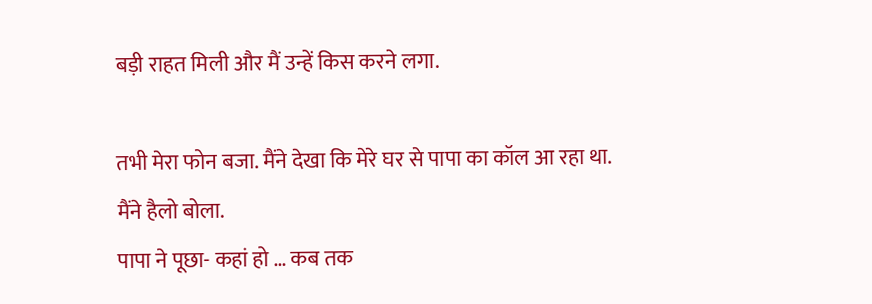बड़ी राहत मिली और मैं उन्हें किस करने लगा.

तभी मेरा फोन बजा. मैंने देखा कि मेरे घर से पापा का कॉल आ रहा था.
मैंने हैलो बोला.
पापा ने पूछा- कहां हो … कब तक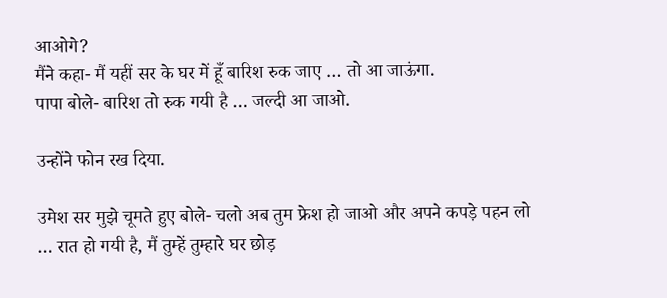आओगे?
मैंने कहा- मैं यहीं सर के घर में हूँ बारिश रुक जाए … तो आ जाऊंगा.
पापा बोले- बारिश तो रुक गयी है … जल्दी आ जाओ.

उन्होंने फोन रख दिया.

उमेश सर मुझे चूमते हुए बोले- चलो अब तुम फ्रेश हो जाओ और अपने कपड़े पहन लो … रात हो गयी है, मैं तुम्हें तुम्हारे घर छोड़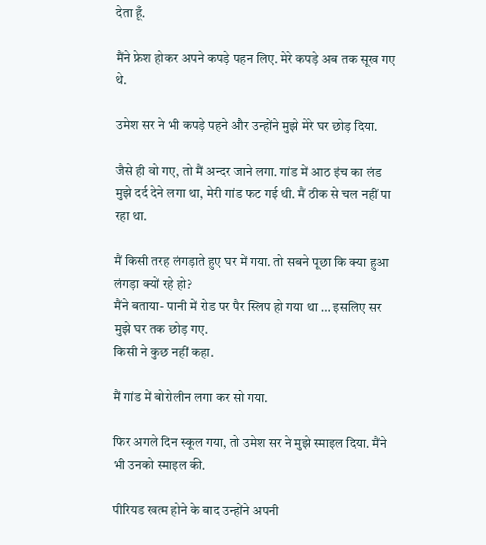देता हूँ.

मैंने फ्रेश होकर अपने कपड़े पहन लिए. मेरे कपड़े अब तक सूख गए थे.

उमेश सर ने भी कपड़े पहने और उन्होंने मुझे मेरे घर छोड़ दिया.

जैसे ही वो गए, तो मैं अन्दर जाने लगा. गांड में आठ इंच का लंड मुझे दर्द देने लगा था, मेरी गांड फट गई थी. मैं ठीक से चल नहीं पा रहा था.

मैं किसी तरह लंगड़ाते हुए घर में गया. तो सबने पूछा कि क्या हुआ लंगड़ा क्यों रहे हो?
मैंने बताया- पानी में रोड पर पैर स्लिप हो गया था … इसलिए सर मुझे घर तक छोड़ गए.
किसी ने कुछ नहीं कहा.

मैं गांड में बोरोलीन लगा कर सो गया.

फिर अगले दिन स्कूल गया, तो उमेश सर ने मुझे स्माइल दिया. मैंने भी उनको स्माइल की.

पीरियड खत्म होने के बाद उन्होंने अपनी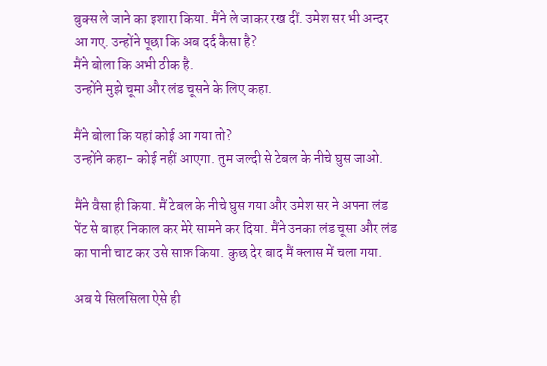बुक्स ले जाने का इशारा किया. मैंने ले जाकर रख दीं. उमेश सर भी अन्दर आ गए. उन्होंने पूछा कि अब दर्द कैसा है?
मैंने बोला कि अभी ठीक है.
उन्होंने मुझे चूमा और लंड चूसने के लिए कहा.

मैंने बोला कि यहां कोई आ गया तो?
उन्होंने कहा- कोई नहीं आएगा. तुम जल्दी से टेबल के नीचे घुस जाओ.

मैंने वैसा ही किया. मैं टेबल के नीचे घुस गया और उमेश सर ने अपना लंड पेंट से बाहर निकाल कर मेरे सामने कर दिया. मैंने उनका लंड चूसा और लंड का पानी चाट कर उसे साफ़ किया. कुछ देर बाद मैं क्लास में चला गया.

अब ये सिलसिला ऐसे ही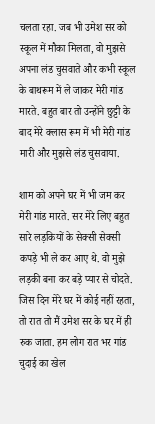चलता रहा. जब भी उमेश सर को स्कूल में मौका मिलता, वो मुझसे अपना लंड चुसवाते और कभी स्कूल के बाथरूम में ले जाकर मेरी गांड मारते. बहुत बार तो उन्होंने छुट्टी के बाद मेरे क्लास रूम में भी मेरी गांड मारी और मुझसे लंड चुसवाया.

शाम को अपने घर में भी जम कर मेरी गांड मारते. सर मेरे लिए बहुत सारे लड़कियों के सेक्सी सेक्सी कपड़े भी ले कर आए थे. वो मुझे लड़की बना कर बड़े प्यार से चोदते. जिस दिन मेरे घर में कोई नहीं रहता, तो रात तो मैं उमेश सर के घर में ही रुक जाता. हम लोग रात भर गांड चुदाई का खेल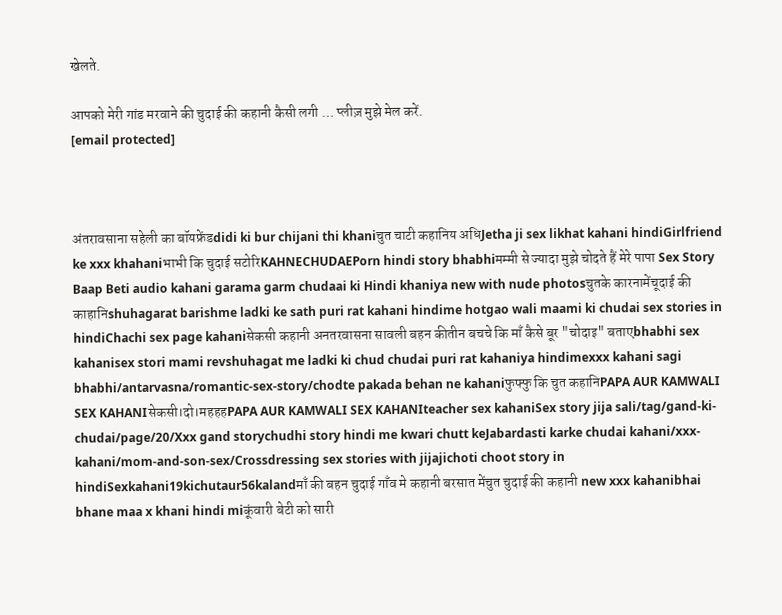खेलते.

आपको मेरी गांड मरवाने की चुदाई की कहानी कैसी लगी … प्लीज़ मुझे मेल करें.
[email protected]



अंतरावसाना सहेली का बॉयफ्रेंडdidi ki bur chijani thi khaniचुत चाटी कहानिय अधिJetha ji sex likhat kahani hindiGirlfriend ke xxx khahaniभाभी कि चुदाई सटोरिKAHNECHUDAEPorn hindi story bhabhiमम्मी से ज्यादा मुझे चोदते हैं मेरे पापा Sex Story Baap Beti audio kahani garama garm chudaai ki Hindi khaniya new with nude photosचुतके कारनामेंचूदाई की काहानिshuhagarat barishme ladki ke sath puri rat kahani hindime hotgao wali maami ki chudai sex stories in hindiChachi sex page kahaniसेकसी कहानी अनतरवासना सावली बहन कीतीन बचचे कि माँ कैसे बूर "चोदाइ" बताएbhabhi sex kahanisex stori mami revshuhagat me ladki ki chud chudai puri rat kahaniya hindimexxx kahani sagi bhabhi/antarvasna/romantic-sex-story/chodte pakada behan ne kahaniफुफ्फु कि चुत कहानिPAPA AUR KAMWALI SEX KAHANIसेकसी।दो।महहहPAPA AUR KAMWALI SEX KAHANIteacher sex kahaniSex story jija sali/tag/gand-ki-chudai/page/20/Xxx gand storychudhi story hindi me kwari chutt keJabardasti karke chudai kahani/xxx-kahani/mom-and-son-sex/Crossdressing sex stories with jijajichoti choot story in hindiSexkahani19kichutaur56kalandमाँ की बहन चुदाई गाँव मे कहानी बरसात मेंचुत चुदाई की कहानी new xxx kahanibhai bhane maa x khani hindi miकूंवारी बेटी को सारी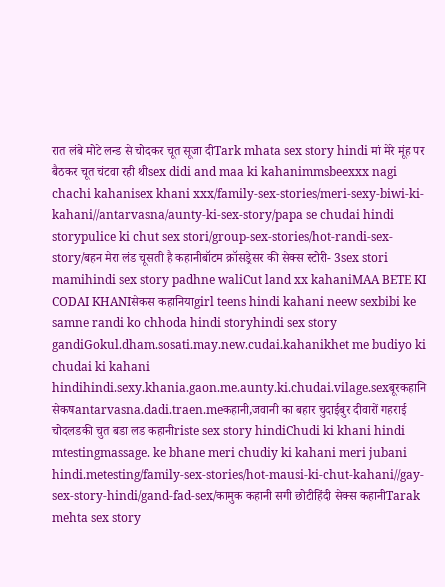रात लंबे मोटे लन्ड से चोदकर चूत सूजा दीTark mhata sex story hindi मां मेरे मूंह पर बैठकर चूत चंटवा रही थीsex didi and maa ki kahanimmsbeexxx nagi chachi kahanisex khani xxx/family-sex-stories/meri-sexy-biwi-ki-kahani//antarvasna/aunty-ki-sex-story/papa se chudai hindi storypulice ki chut sex stori/group-sex-stories/hot-randi-sex-story/बहन मेरा लंड चूसती है कहानीबॉटम क्रॉसड्रेसर की सेक्स स्टोरी- 3sex stori mamihindi sex story padhne waliCut land xx kahaniMAA BETE KI CODAI KHANIसेकस कहानियाgirl teens hindi kahani neew sexbibi ke samne randi ko chhoda hindi storyhindi sex story gandiGokul.dham.sosati.may.new.cudai.kahanikhet me budiyo ki chudai ki kahani hindihindi.sexy.khania.gaon.me.aunty.ki.chudai.vilage.sexबूरकहानि सेकषantarvasna.dadi.traen.meकहानी,जवानी का बहार चुदाईबुर दीवारों गहराई चोदलडकी चुत बडा लड कहानीriste sex story hindiChudi ki khani hindi mtestingmassage. ke bhane meri chudiy ki kahani meri jubani hindi.metesting/family-sex-stories/hot-mausi-ki-chut-kahani//gay-sex-story-hindi/gand-fad-sex/कामुक कहानी सगी छोटीहिंदी सेक्स कहानीTarak mehta sex story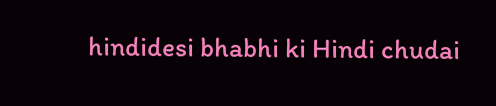hindidesi bhabhi ki Hindi chudai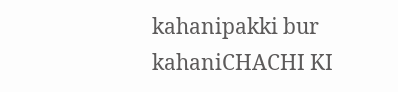kahanipakki bur kahaniCHACHI KI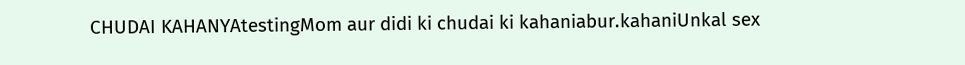CHUDAI KAHANYAtestingMom aur didi ki chudai ki kahaniabur.kahaniUnkal sex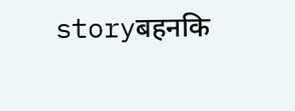storyबहनकि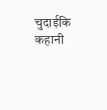चुदाईकि कहानी